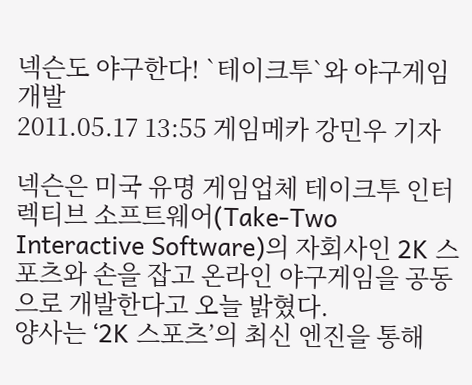넥슨도 야구한다! `테이크투`와 야구게임 개발
2011.05.17 13:55 게임메카 강민우 기자

넥슨은 미국 유명 게임업체 테이크투 인터렉티브 소프트웨어(Take-Two Interactive Software)의 자회사인 2K 스포츠와 손을 잡고 온라인 야구게임을 공동으로 개발한다고 오늘 밝혔다.
양사는 ‘2K 스포츠’의 최신 엔진을 통해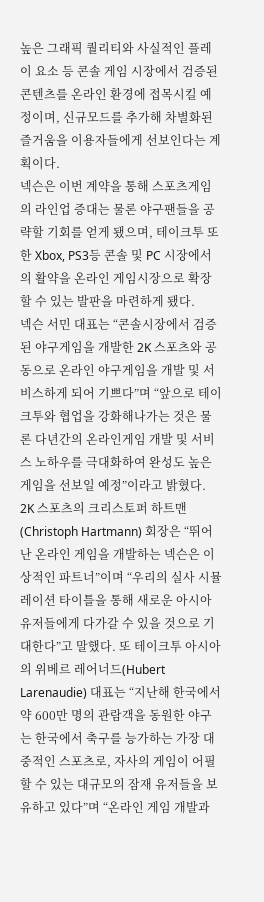높은 그래픽 퀄리티와 사실적인 플레이 요소 등 콘솔 게임 시장에서 검증된 콘텐츠를 온라인 환경에 접목시킬 예정이며, 신규모드를 추가해 차별화된 즐거움을 이용자들에게 선보인다는 계획이다.
넥슨은 이번 계약을 통해 스포츠게임의 라인업 증대는 물론 야구팬들을 공략할 기회를 얻게 됐으며, 테이크투 또한 Xbox, PS3등 콘솔 및 PC 시장에서의 활약을 온라인 게임시장으로 확장할 수 있는 발판을 마련하게 됐다.
넥슨 서민 대표는 “콘솔시장에서 검증된 야구게임을 개발한 2K 스포츠와 공동으로 온라인 야구게임을 개발 및 서비스하게 되어 기쁘다”며 “앞으로 테이크투와 협업을 강화해나가는 것은 물론 다년간의 온라인게임 개발 및 서비스 노하우를 극대화하여 완성도 높은 게임을 선보일 예정”이라고 밝혔다.
2K 스포츠의 크리스토퍼 하트맨(Christoph Hartmann) 회장은 “뛰어난 온라인 게임을 개발하는 넥슨은 이상적인 파트너”이며 “우리의 실사 시뮬레이션 타이틀을 통해 새로운 아시아 유저들에게 다가갈 수 있을 것으로 기대한다”고 말했다. 또 테이크투 아시아의 위베르 레어너드(Hubert Larenaudie) 대표는 “지난해 한국에서 약 600만 명의 관람객을 동원한 야구는 한국에서 축구를 능가하는 가장 대중적인 스포츠로, 자사의 게임이 어필할 수 있는 대규모의 잠재 유저들을 보유하고 있다”며 “온라인 게임 개발과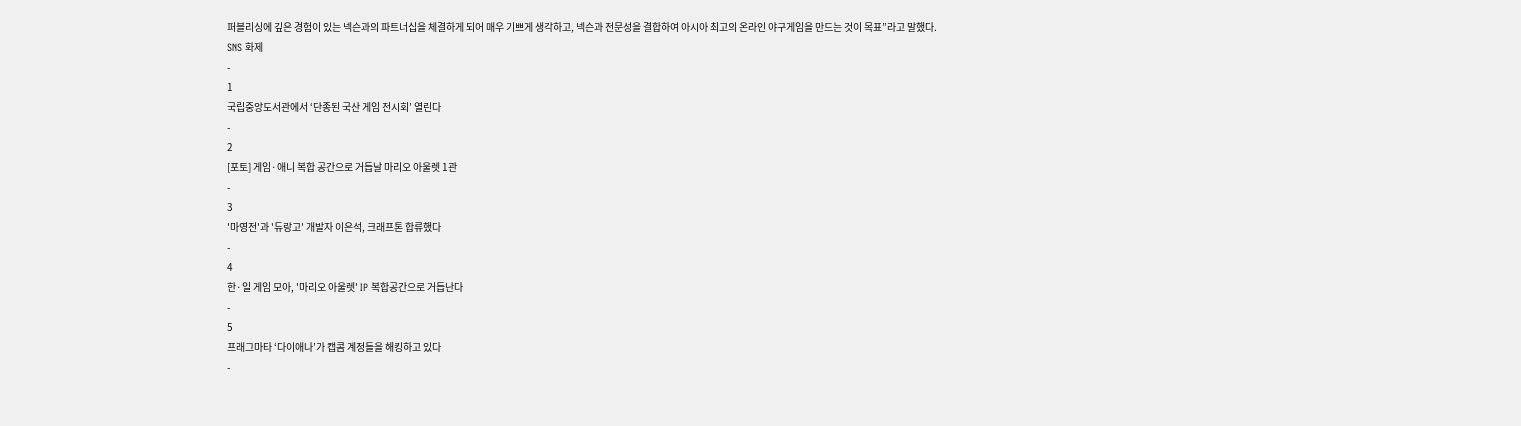퍼블리싱에 깊은 경험이 있는 넥슨과의 파트너십을 체결하게 되어 매우 기쁘게 생각하고, 넥슨과 전문성을 결합하여 아시아 최고의 온라인 야구게임을 만드는 것이 목표”라고 말했다.
SNS 화제
-
1
국립중앙도서관에서 ‘단종된 국산 게임 전시회’ 열린다
-
2
[포토] 게임·애니 복합 공간으로 거듭날 마리오 아울렛 1관
-
3
'마영전'과 '듀랑고' 개발자 이은석, 크래프톤 합류했다
-
4
한·일 게임 모아, '마리오 아울렛' IP 복합공간으로 거듭난다
-
5
프래그마타 ‘다이애나’가 캡콤 계정들을 해킹하고 있다
-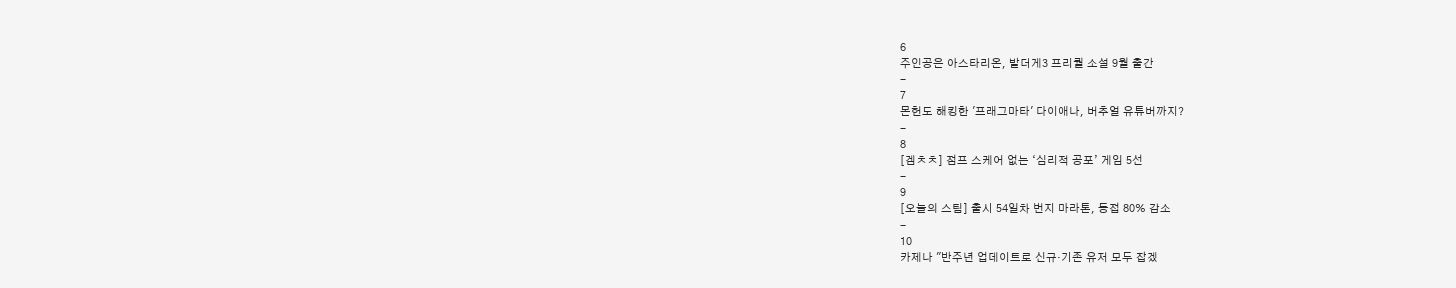6
주인공은 아스타리온, 발더게3 프리퀄 소설 9월 출간
-
7
몬헌도 해킹한 '프래그마타' 다이애나, 버추얼 유튜버까지?
-
8
[겜ㅊㅊ] 점프 스케어 없는 ‘심리적 공포’ 게임 5선
-
9
[오늘의 스팀] 출시 54일차 번지 마라톤, 동접 80% 감소
-
10
카제나 "반주년 업데이트로 신규·기존 유저 모두 잡겠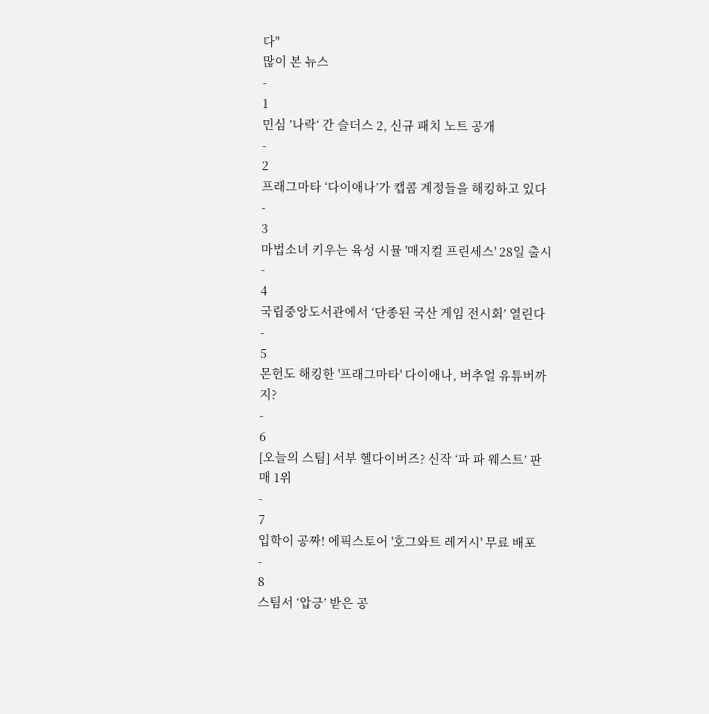다"
많이 본 뉴스
-
1
민심 ’나락‘ 간 슬더스 2, 신규 패치 노트 공개
-
2
프래그마타 ‘다이애나’가 캡콤 계정들을 해킹하고 있다
-
3
마법소녀 키우는 육성 시뮬 '매지컬 프린세스' 28일 출시
-
4
국립중앙도서관에서 ‘단종된 국산 게임 전시회’ 열린다
-
5
몬헌도 해킹한 '프래그마타' 다이애나, 버추얼 유튜버까지?
-
6
[오늘의 스팀] 서부 헬다이버즈? 신작 ‘파 파 웨스트’ 판매 1위
-
7
입학이 공짜! 에픽스토어 '호그와트 레거시' 무료 배포
-
8
스팀서 ‘압긍’ 받은 공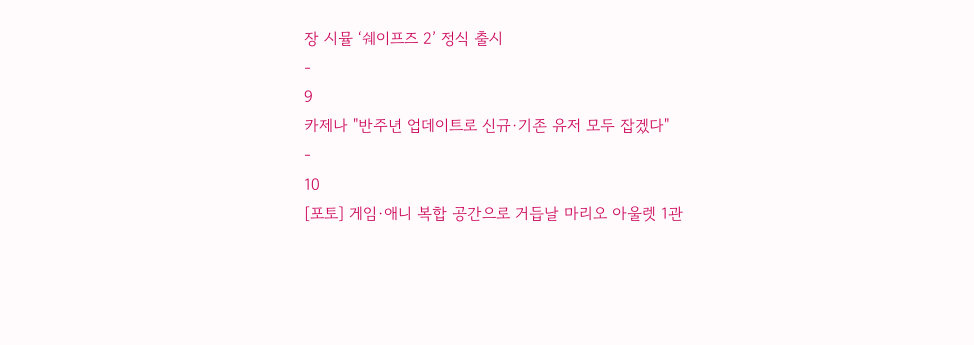장 시뮬 ‘쉐이프즈 2’ 정식 출시
-
9
카제나 "반주년 업데이트로 신규·기존 유저 모두 잡겠다"
-
10
[포토] 게임·애니 복합 공간으로 거듭날 마리오 아울렛 1관